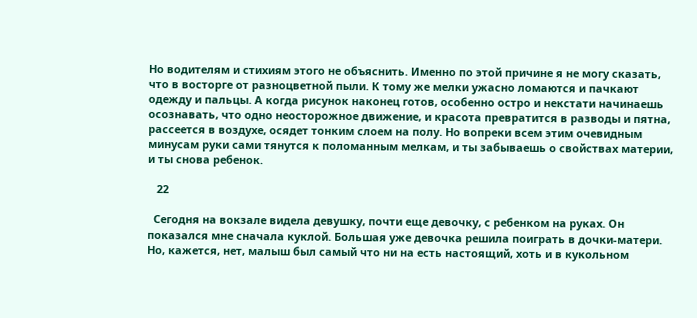Но водителям и стихиям этого не объяснить. Именно по этой причине я не могу сказать, что в восторге от разноцветной пыли. К тому же мелки ужасно ломаются и пачкают одежду и пальцы. А когда рисунок наконец готов, особенно остро и некстати начинаешь осознавать, что одно неосторожное движение, и красота превратится в разводы и пятна, рассеется в воздухе, осядет тонким слоем на полу. Но вопреки всем этим очевидным минусам руки сами тянутся к поломанным мелкам, и ты забываешь о свойствах материи, и ты снова ребенок.

   22

  Сегодня на вокзале видела девушку, почти еще девочку, с ребенком на руках. Он показался мне сначала куклой. Большая уже девочка решила поиграть в дочки-матери. Но, кажется, нет, малыш был самый что ни на есть настоящий, хоть и в кукольном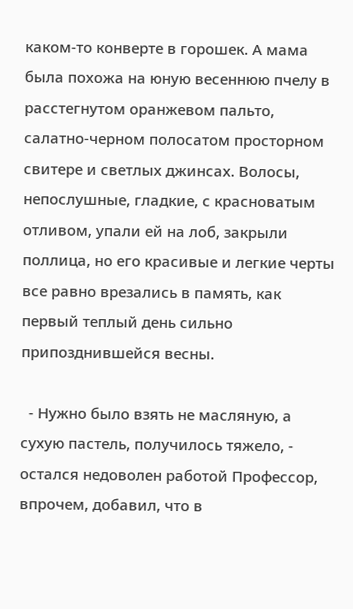каком-то конверте в горошек. А мама была похожа на юную весеннюю пчелу в расстегнутом оранжевом пальто, салатно-черном полосатом просторном свитере и светлых джинсах. Волосы, непослушные, гладкие, с красноватым отливом, упали ей на лоб, закрыли поллица, но его красивые и легкие черты все равно врезались в память, как первый теплый день сильно припозднившейся весны.

  - Нужно было взять не масляную, а сухую пастель, получилось тяжело, - остался недоволен работой Профессор, впрочем, добавил, что в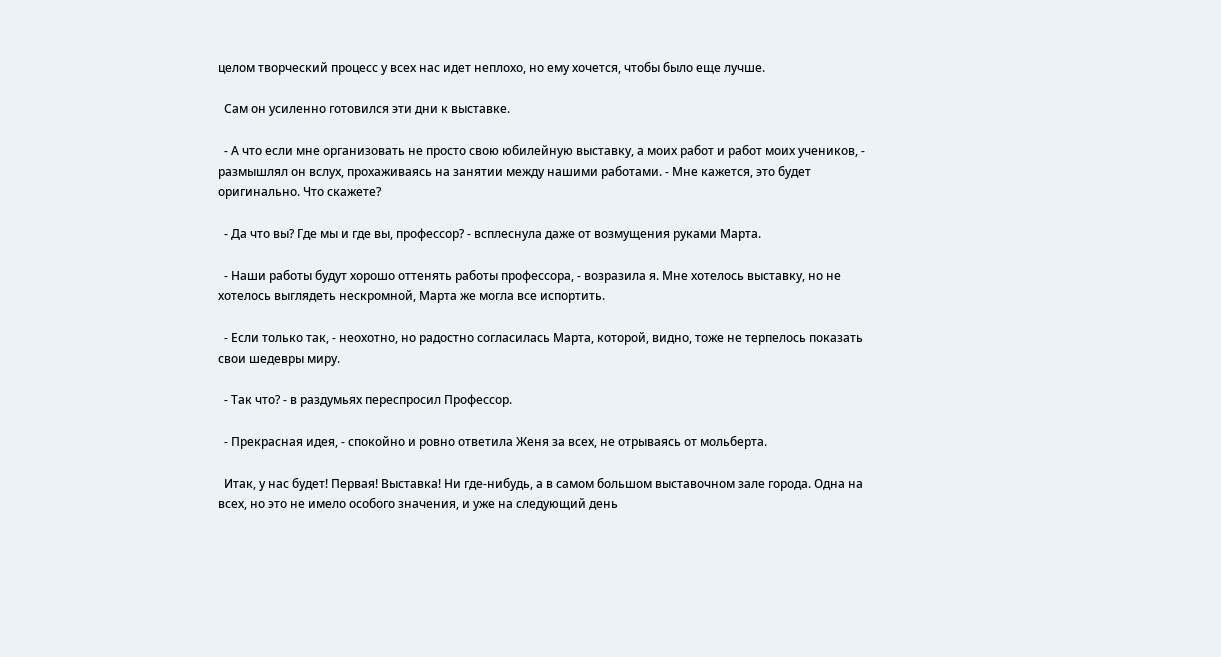целом творческий процесс у всех нас идет неплохо, но ему хочется, чтобы было еще лучше.

  Сам он усиленно готовился эти дни к выставке.

  - А что если мне организовать не просто свою юбилейную выставку, а моих работ и работ моих учеников, - размышлял он вслух, прохаживаясь на занятии между нашими работами. - Мне кажется, это будет оригинально. Что скажете?

  - Да что вы? Где мы и где вы, профессор? - всплеснула даже от возмущения руками Марта.

  - Наши работы будут хорошо оттенять работы профессора, - возразила я. Мне хотелось выставку, но не хотелось выглядеть нескромной, Марта же могла все испортить.

  - Если только так, - неохотно, но радостно согласилась Марта, которой, видно, тоже не терпелось показать свои шедевры миру.

  - Так что? - в раздумьях переспросил Профессор.

  - Прекрасная идея, - спокойно и ровно ответила Женя за всех, не отрываясь от мольберта.

  Итак, у нас будет! Первая! Выставка! Ни где-нибудь, а в самом большом выставочном зале города. Одна на всех, но это не имело особого значения, и уже на следующий день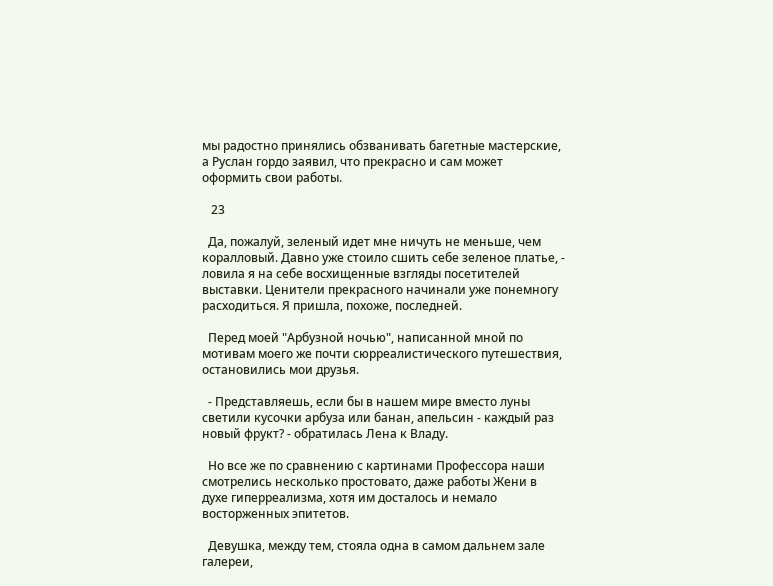мы радостно принялись обзванивать багетные мастерские, а Руслан гордо заявил, что прекрасно и сам может оформить свои работы.

   23

  Да, пожалуй, зеленый идет мне ничуть не меньше, чем коралловый. Давно уже стоило сшить себе зеленое платье, - ловила я на себе восхищенные взгляды посетителей выставки. Ценители прекрасного начинали уже понемногу расходиться. Я пришла, похоже, последней.

  Перед моей "Арбузной ночью", написанной мной по мотивам моего же почти сюрреалистического путешествия, остановились мои друзья.

  - Представляешь, если бы в нашем мире вместо луны светили кусочки арбуза или банан, апельсин - каждый раз новый фрукт? - обратилась Лена к Владу.

  Но все же по сравнению с картинами Профессора наши смотрелись несколько простовато, даже работы Жени в духе гиперреализма, хотя им досталось и немало восторженных эпитетов.

  Девушка, между тем, стояла одна в самом дальнем зале галереи,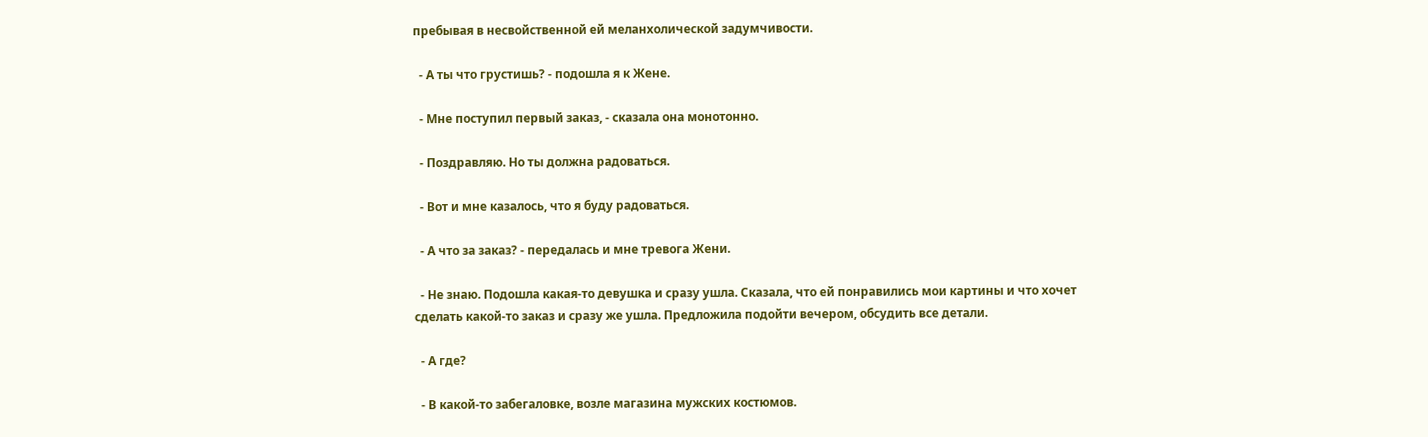пребывая в несвойственной ей меланхолической задумчивости.

  - А ты что грустишь? - подошла я к Жене.

  - Мне поступил первый заказ, - сказала она монотонно.

  - Поздравляю. Но ты должна радоваться.

  - Вот и мне казалось, что я буду радоваться.

  - А что за заказ? - передалась и мне тревога Жени.

  - Не знаю. Подошла какая-то девушка и сразу ушла. Сказала, что ей понравились мои картины и что хочет сделать какой-то заказ и сразу же ушла. Предложила подойти вечером, обсудить все детали.

  - А где?

  - В какой-то забегаловке, возле магазина мужских костюмов.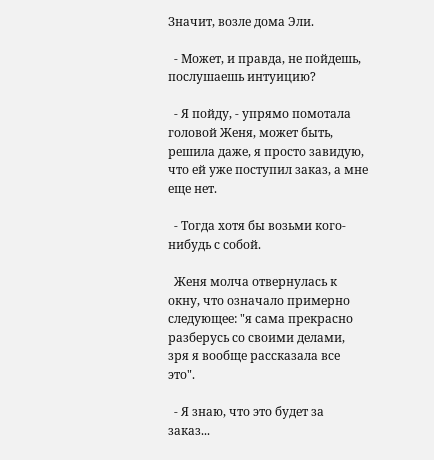Значит, возле дома Эли.

  - Может, и правда, не пойдешь, послушаешь интуицию?

  - Я пойду, - упрямо помотала головой Женя, может быть, решила даже, я просто завидую, что ей уже поступил заказ, а мне еще нет.

  - Тогда хотя бы возьми кого-нибудь с собой.

  Женя молча отвернулась к окну, что означало примерно следующее: "я сама прекрасно разберусь со своими делами, зря я вообще рассказала все это".

  - Я знаю, что это будет за заказ...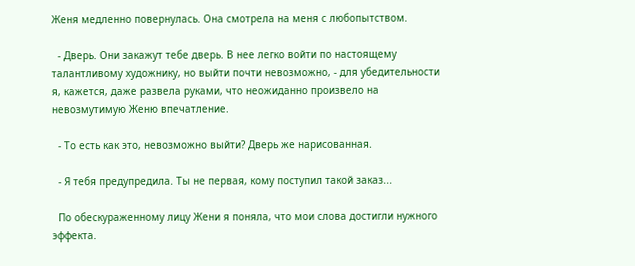Женя медленно повернулась. Она смотрела на меня с любопытством.

  - Дверь. Они закажут тебе дверь. В нее легко войти по настоящему талантливому художнику, но выйти почти невозможно, - для убедительности я, кажется, даже развела руками, что неожиданно произвело на невозмутимую Женю впечатление.

  - То есть как это, невозможно выйти? Дверь же нарисованная.

  - Я тебя предупредила. Ты не первая, кому поступил такой заказ...

  По обескураженному лицу Жени я поняла, что мои слова достигли нужного эффекта.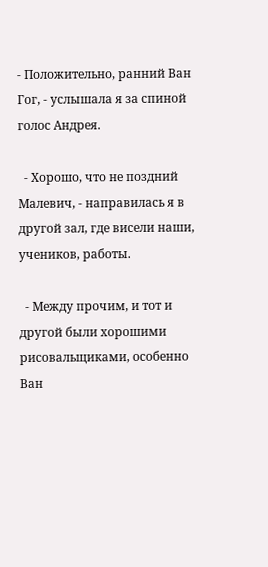- Положительно, ранний Ван Гог, - услышала я за спиной голос Андрея.

  - Хорошо, что не поздний Малевич, - направилась я в другой зал, где висели наши, учеников, работы.

  - Между прочим, и тот и другой были хорошими рисовальщиками, особенно Ван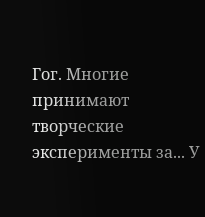Гог. Многие принимают творческие эксперименты за... У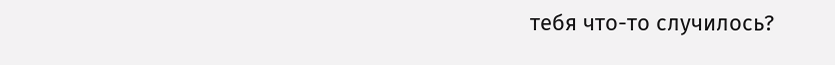тебя что-то случилось?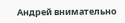Андрей внимательно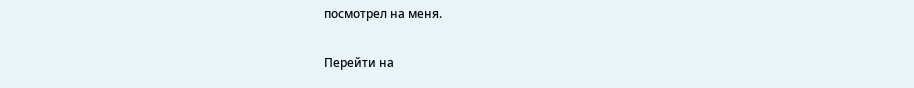посмотрел на меня.

Перейти на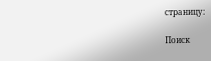страницу:

Поиск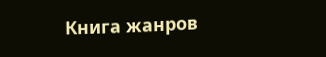Книга жанров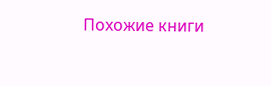Похожие книги